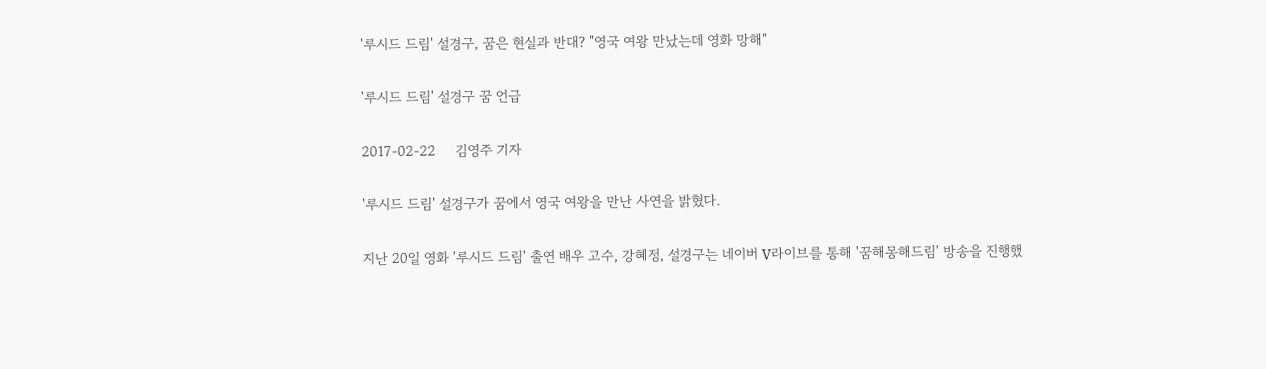'루시드 드림' 설경구, 꿈은 현실과 반대? "영국 여왕 만났는데 영화 망해"

'루시드 드림' 설경구 꿈 언급

2017-02-22     김영주 기자

'루시드 드림' 설경구가 꿈에서 영국 여왕을 만난 사연을 밝혔다.

지난 20일 영화 '루시드 드림' 출연 배우 고수, 강혜정, 설경구는 네이버 V라이브를 통해 '꿈해몽해드림' 방송을 진행했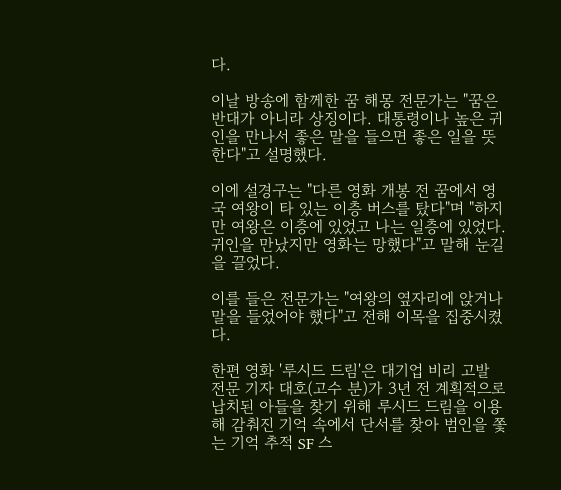다.

이날 방송에 함께한 꿈 해몽 전문가는 "꿈은 반대가 아니라 상징이다. 대통령이나 높은 귀인을 만나서 좋은 말을 들으면 좋은 일을 뜻한다"고 설명했다.

이에 설경구는 "다른 영화 개봉 전 꿈에서 영국 여왕이 타 있는 이층 버스를 탔다"며 "하지만 여왕은 이층에 있었고 나는 일층에 있었다. 귀인을 만났지만 영화는 망했다"고 말해 눈길을 끌었다.

이를 들은 전문가는 "여왕의 옆자리에 앉거나 말을 들었어야 했다"고 전해 이목을 집중시켰다.

한편 영화 '루시드 드림'은 대기업 비리 고발 전문 기자 대호(고수 분)가 3년 전 계획적으로 납치된 아들을 찾기 위해 루시드 드림을 이용해 감춰진 기억 속에서 단서를 찾아 범인을 쫓는 기억 추적 SF 스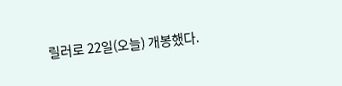릴러로 22일(오늘) 개봉했다.